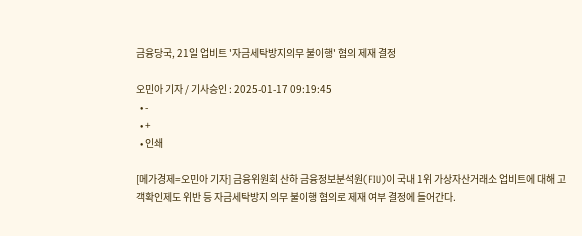금융당국, 21일 업비트 '자금세탁방지의무 불이행' 혐의 제재 결정

오민아 기자 / 기사승인 : 2025-01-17 09:19:45
  • -
  • +
  • 인쇄

[메가경제=오민아 기자] 금융위원회 산하 금융정보분석원(FIU)이 국내 1위 가상자산거래소 업비트에 대해 고객확인제도 위반 등 자금세탁방지 의무 불이행 혐의로 제재 여부 결정에 들어간다.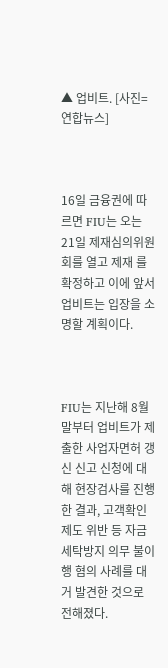▲ 업비트. [사진=연합뉴스]



16일 금융권에 따르면 FIU는 오는 21일 제재심의위원회를 열고 제재 를 확정하고 이에 앞서 업비트는 입장을 소명할 계획이다.



FIU는 지난해 8월 말부터 업비트가 제출한 사업자면허 갱신 신고 신청에 대해 현장검사를 진행한 결과, 고객확인제도 위반 등 자금세탁방지 의무 불이행 혐의 사례를 대거 발견한 것으로 전해졌다.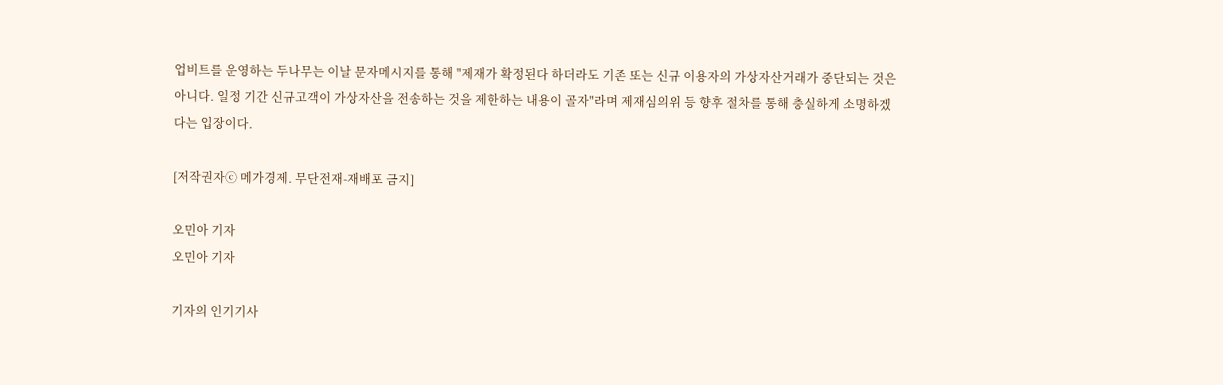업비트를 운영하는 두나무는 이날 문자메시지를 통해 "제재가 확정된다 하더라도 기존 또는 신규 이용자의 가상자산거래가 중단되는 것은 아니다. 일정 기간 신규고객이 가상자산을 전송하는 것을 제한하는 내용이 골자"라며 제재심의위 등 향후 절차를 통해 충실하게 소명하겠다는 입장이다.

[저작권자ⓒ 메가경제. 무단전재-재배포 금지]

오민아 기자
오민아 기자

기자의 인기기사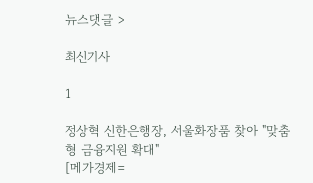뉴스댓글 >

최신기사

1

정상혁 신한은행장, 서울화장품 찾아 "맞춤형 금융지원 확대"
[메가경제=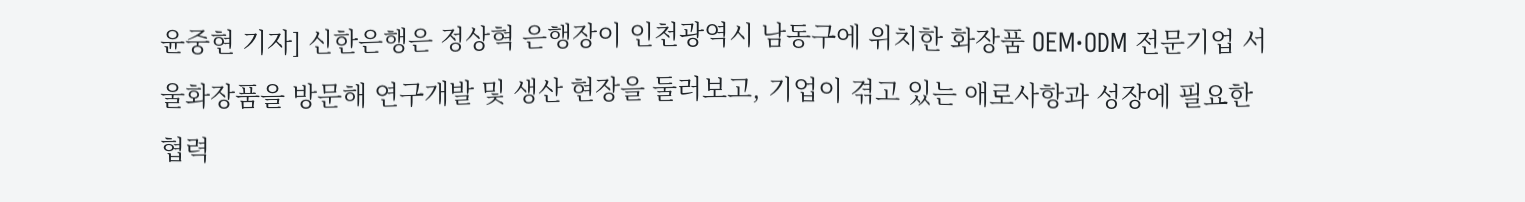윤중현 기자] 신한은행은 정상혁 은행장이 인천광역시 남동구에 위치한 화장품 OEM·ODM 전문기업 서울화장품을 방문해 연구개발 및 생산 현장을 둘러보고, 기업이 겪고 있는 애로사항과 성장에 필요한 협력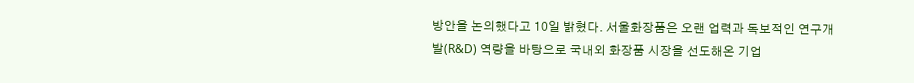방안을 논의했다고 10일 밝혔다. 서울화장품은 오랜 업력과 독보적인 연구개발(R&D) 역량을 바탕으로 국내외 화장품 시장을 선도해온 기업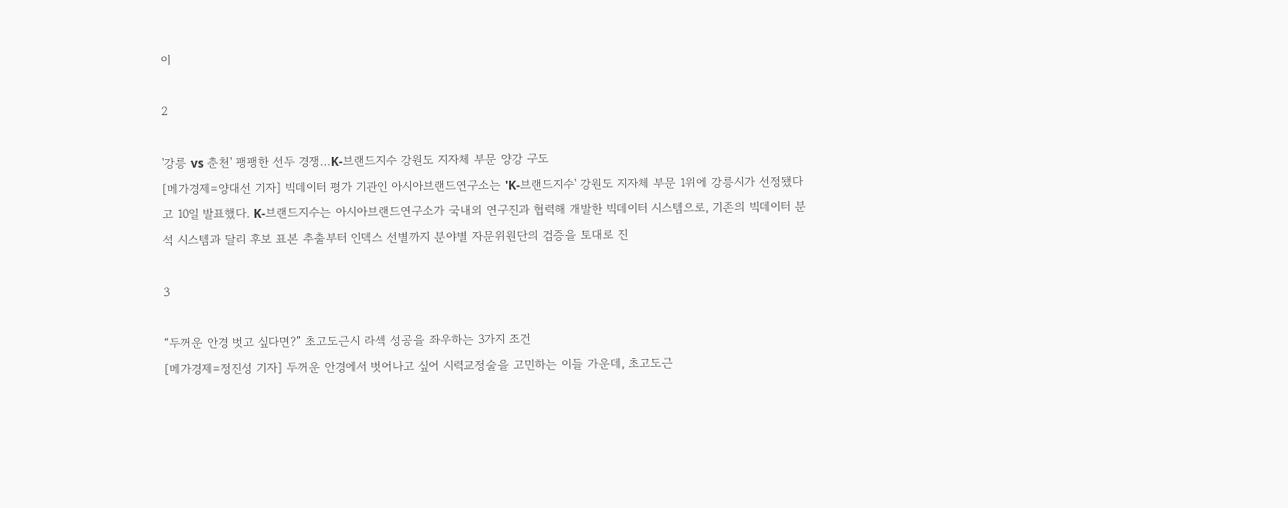이

2

'강릉 vs 춘천' 팽팽한 선두 경쟁…K-브랜드지수 강원도 지자체 부문 양강 구도
[메가경제=양대선 기자] 빅데이터 평가 기관인 아시아브랜드연구소는 'K-브랜드지수' 강원도 지자체 부문 1위에 강릉시가 선정됐다고 10일 발표했다. K-브랜드지수는 아시아브랜드연구소가 국내외 연구진과 협력해 개발한 빅데이터 시스템으로, 기존의 빅데이터 분석 시스템과 달리 후보 표본 추출부터 인덱스 선별까지 분야별 자문위원단의 검증을 토대로 진

3

“두꺼운 안경 벗고 싶다면?” 초고도근시 라섹 성공을 좌우하는 3가지 조건
[메가경제=정진성 기자] 두꺼운 안경에서 벗어나고 싶어 시력교정술을 고민하는 이들 가운데, 초고도근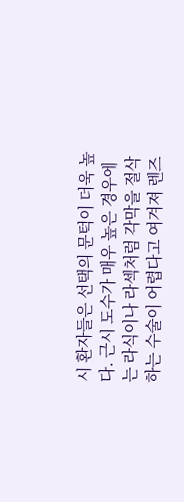시 환자들은 선택의 문턱이 더욱 높다. 근시 도수가 매우 높은 경우에는 라식이나 라섹처럼 각막을 절삭하는 수술이 어렵다고 여겨져 렌즈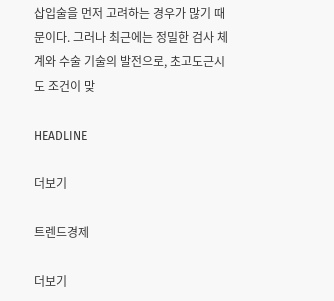삽입술을 먼저 고려하는 경우가 많기 때문이다. 그러나 최근에는 정밀한 검사 체계와 수술 기술의 발전으로, 초고도근시도 조건이 맞

HEADLINE

더보기

트렌드경제

더보기